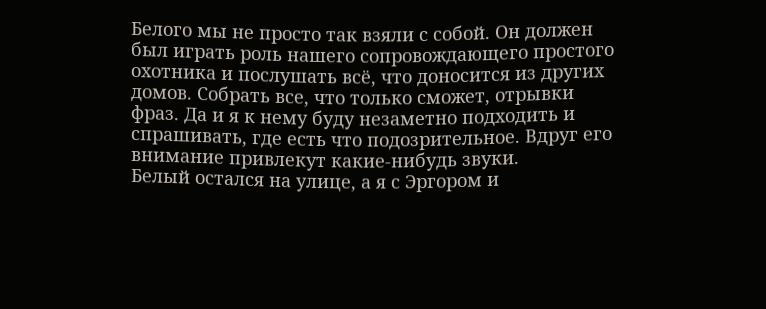Белого мы не просто так взяли с собой. Он должен был играть роль нашего сопровождающего простого охотника и послушать всё, что доносится из других домов. Собрать все, что только сможет, отрывки фраз. Да и я к нему буду незаметно подходить и спрашивать, где есть что подозрительное. Вдруг его внимание привлекут какие-нибудь звуки.
Белый остался на улице, а я с Эргором и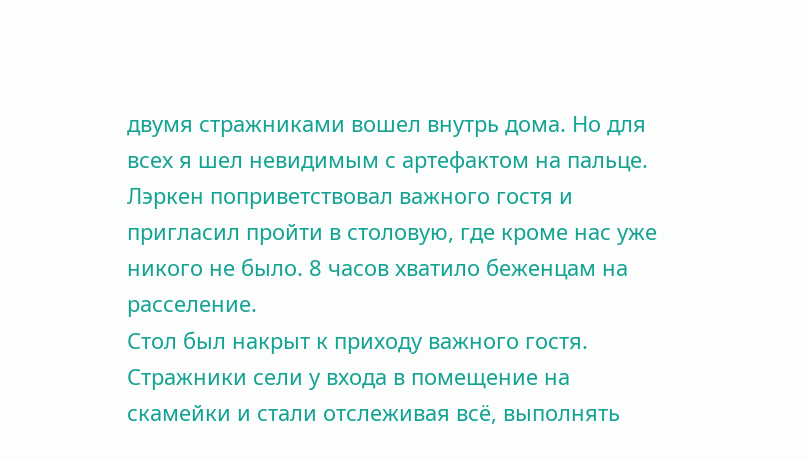двумя стражниками вошел внутрь дома. Но для всех я шел невидимым с артефактом на пальце.
Лэркен поприветствовал важного гостя и пригласил пройти в столовую, где кроме нас уже никого не было. 8 часов хватило беженцам на расселение.
Стол был накрыт к приходу важного гостя. Стражники сели у входа в помещение на скамейки и стали отслеживая всё, выполнять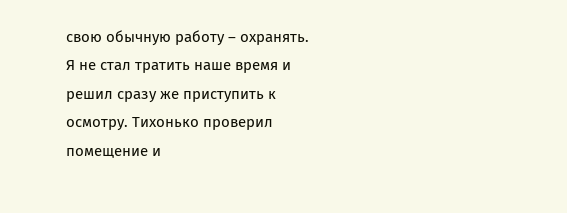свою обычную работу – охранять.
Я не стал тратить наше время и решил сразу же приступить к осмотру. Тихонько проверил помещение и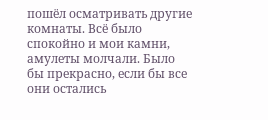пошёл осматривать другие комнаты. Всё было спокойно и мои камни, амулеты молчали. Было бы прекрасно, если бы все они остались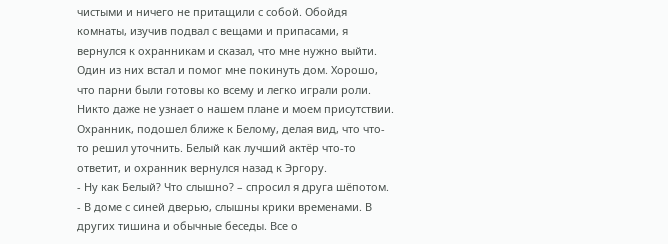чистыми и ничего не притащили с собой. Обойдя комнаты, изучив подвал с вещами и припасами, я вернулся к охранникам и сказал, что мне нужно выйти. Один из них встал и помог мне покинуть дом. Хорошо, что парни были готовы ко всему и легко играли роли. Никто даже не узнает о нашем плане и моем присутствии.
Охранник, подошел ближе к Белому, делая вид, что что-то решил уточнить. Белый как лучший актёр что-то ответит, и охранник вернулся назад к Эргору.
- Ну как Белый? Что слышно? – спросил я друга шёпотом.
- В доме с синей дверью, слышны крики временами. В других тишина и обычные беседы. Все о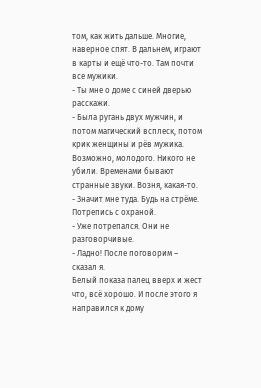том, как жить дальше. Многие, наверное спят. В дальнем, играют в карты и ещё что-то. Там почти все мужики.
- Ты мне о доме с синей дверью расскажи.
- Была ругань двух мужчин, и потом магический всплеск, потом крик женщины и рёв мужика. Возможно, молодого. Никого не убили. Временами бывают странные звуки. Возня, какая-то.
- Значит мне туда. Будь на стрёме. Потрепись с охраной.
- Уже потрепался. Они не разговорчивые.
- Ладно! После поговорим – сказал я.
Белый показа палец вверх и жест что, всё хорошо. И после этого я направился к дому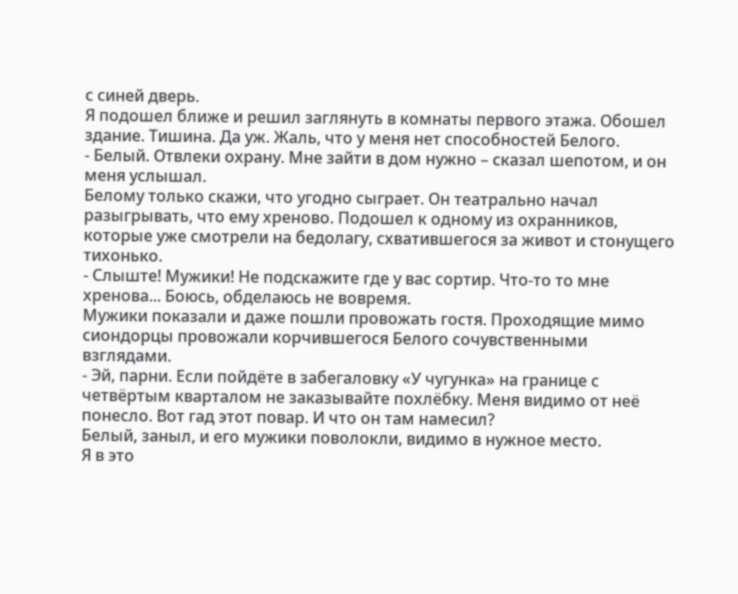с синей дверь.
Я подошел ближе и решил заглянуть в комнаты первого этажа. Обошел здание. Тишина. Да уж. Жаль, что у меня нет способностей Белого.
- Белый. Отвлеки охрану. Мне зайти в дом нужно – сказал шепотом, и он меня услышал.
Белому только скажи, что угодно сыграет. Он театрально начал разыгрывать, что ему хреново. Подошел к одному из охранников, которые уже смотрели на бедолагу, схватившегося за живот и стонущего тихонько.
- Слыште! Мужики! Не подскажите где у вас сортир. Что-то то мне хренова... Боюсь, обделаюсь не вовремя.
Мужики показали и даже пошли провожать гостя. Проходящие мимо сиондорцы провожали корчившегося Белого сочувственными взглядами.
- Эй, парни. Если пойдёте в забегаловку «У чугунка» на границе с четвёртым кварталом не заказывайте похлёбку. Меня видимо от неё понесло. Вот гад этот повар. И что он там намесил?
Белый, заныл, и его мужики поволокли, видимо в нужное место.
Я в это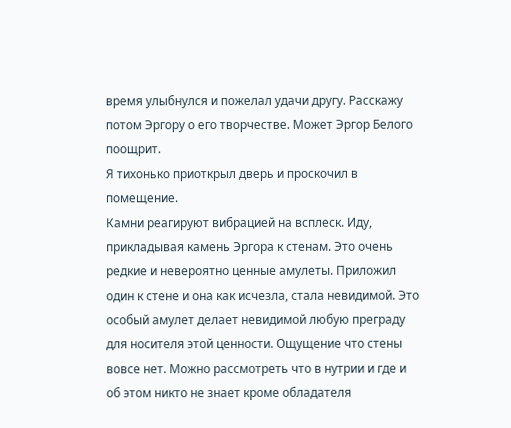время улыбнулся и пожелал удачи другу. Расскажу потом Эргору о его творчестве. Может Эргор Белого поощрит.
Я тихонько приоткрыл дверь и проскочил в помещение.
Камни реагируют вибрацией на всплеск. Иду, прикладывая камень Эргора к стенам. Это очень редкие и невероятно ценные амулеты. Приложил один к стене и она как исчезла, стала невидимой. Это особый амулет делает невидимой любую преграду для носителя этой ценности. Ощущение что стены вовсе нет. Можно рассмотреть что в нутрии и где и об этом никто не знает кроме обладателя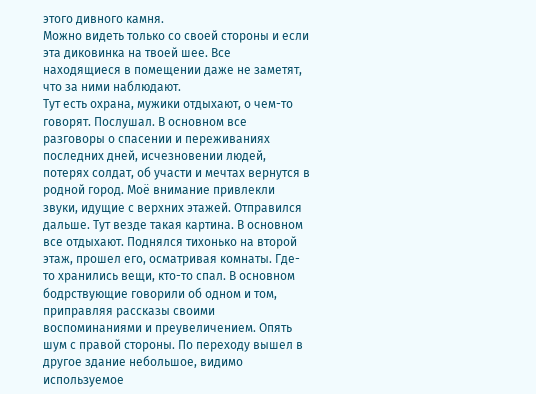этого дивного камня.
Можно видеть только со своей стороны и если эта диковинка на твоей шее. Все находящиеся в помещении даже не заметят, что за ними наблюдают.
Тут есть охрана, мужики отдыхают, о чем-то говорят. Послушал. В основном все разговоры о спасении и переживаниях последних дней, исчезновении людей, потерях солдат, об участи и мечтах вернутся в родной город. Моё внимание привлекли звуки, идущие с верхних этажей. Отправился дальше. Тут везде такая картина. В основном все отдыхают. Поднялся тихонько на второй этаж, прошел его, осматривая комнаты. Где-то хранились вещи, кто-то спал. В основном бодрствующие говорили об одном и том, приправляя рассказы своими воспоминаниями и преувеличением. Опять шум с правой стороны. По переходу вышел в другое здание небольшое, видимо используемое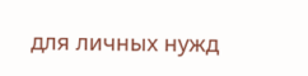для личных нужд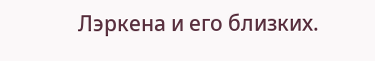Лэркена и его близких.